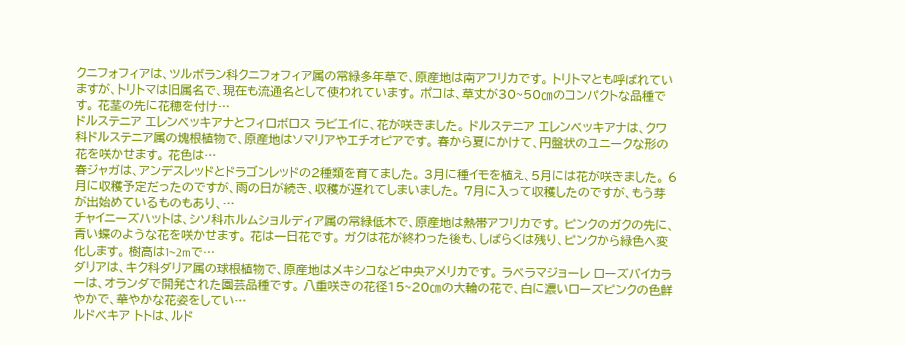クニフォフィアは、ツルボラン科クニフォフィア属の常緑多年草で、原産地は南アフリカです。 トリトマとも呼ばれていますが、トリトマは旧属名で、現在も流通名として使われています。 ポコは、草丈が30~50㎝のコンパクトな品種です。 花茎の先に花穂を付け…
ドルステニア エレンベッキアナとフィロボロス ラビエイに、花が咲きました。 ドルステニア エレンベッキアナは、クワ科ドルステニア属の塊根植物で、原産地はソマリアやエチオピアです。 春から夏にかけて、円盤状のユニークな形の花を咲かせます。 花色は…
春ジャガは、アンデスレッドとドラゴンレッドの2種類を育てました。 3月に種イモを植え、5月には花が咲きました。 6月に収穫予定だったのですが、雨の日が続き、収穫が遅れてしまいました。 7月に入って収穫したのですが、もう芽が出始めているものもあり、…
チャイニーズハットは、シソ科ホルムショルディア属の常緑低木で、原産地は熱帯アフリカです。 ピンクのガクの先に、青い蝶のような花を咲かせます。 花は一日花です。 ガクは花が終わった後も、しばらくは残り、ピンクから緑色へ変化します。 樹高は1~2mで…
ダリアは、キク科ダリア属の球根植物で、原産地はメキシコなど中央アメリカです。 ラベラマジョーレ ローズバイカラーは、オランダで開発された園芸品種です。 八重咲きの花径15~20㎝の大輪の花で、白に濃いローズピンクの色鮮やかで、華やかな花姿をしてい…
ルドベキア トトは、ルド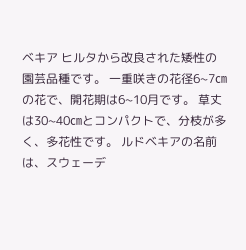ベキア ヒルタから改良された矮性の園芸品種です。 一重咲きの花径6~7㎝の花で、開花期は6~10月です。 草丈は30~40㎝とコンパクトで、分枝が多く、多花性です。 ルドベキアの名前は、スウェーデ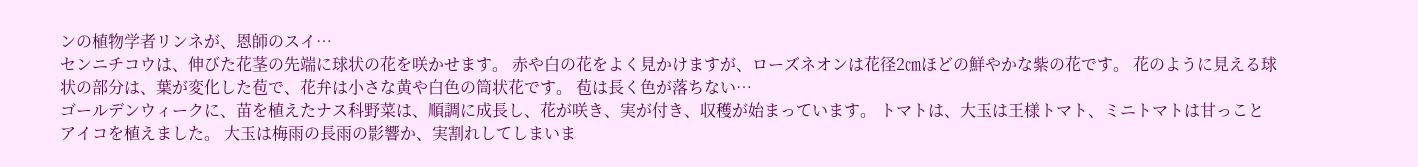ンの植物学者リンネが、恩師のスイ…
センニチコウは、伸びた花茎の先端に球状の花を咲かせます。 赤や白の花をよく見かけますが、ローズネオンは花径2㎝ほどの鮮やかな紫の花です。 花のように見える球状の部分は、葉が変化した苞で、花弁は小さな黄や白色の筒状花です。 苞は長く色が落ちない…
ゴールデンウィークに、苗を植えたナス科野菜は、順調に成長し、花が咲き、実が付き、収穫が始まっています。 トマトは、大玉は王様トマト、ミニトマトは甘っことアイコを植えました。 大玉は梅雨の長雨の影響か、実割れしてしまいま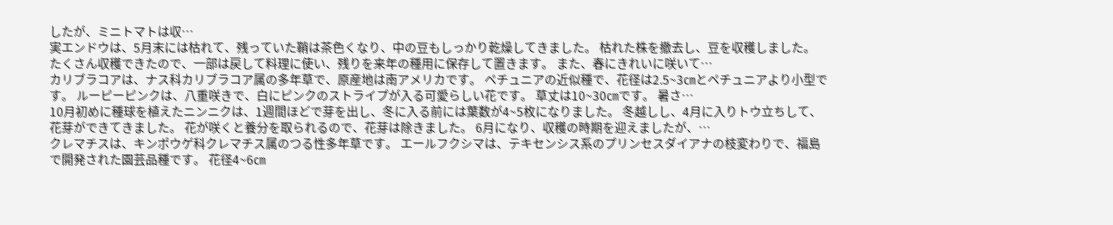したが、ミニトマトは収…
実エンドウは、5月末には枯れて、残っていた鞘は茶色くなり、中の豆もしっかり乾燥してきました。 枯れた株を撤去し、豆を収穫しました。 たくさん収穫できたので、一部は戻して料理に使い、残りを来年の種用に保存して置きます。 また、春にきれいに咲いて…
カリブラコアは、ナス科カリブラコア属の多年草で、原産地は南アメリカです。 ペチュニアの近似種で、花径は2.5~3㎝とペチュニアより小型です。 ルーピーピンクは、八重咲きで、白にピンクのストライプが入る可愛らしい花です。 草丈は10~30㎝です。 暑さ…
10月初めに種球を植えたニンニクは、1週間ほどで芽を出し、冬に入る前には葉数が4~5枚になりました。 冬越しし、4月に入りトウ立ちして、花芽ができてきました。 花が咲くと養分を取られるので、花芽は除きました。 6月になり、収穫の時期を迎えましたが、…
クレマチスは、キンポウゲ科クレマチス属のつる性多年草です。 エールフクシマは、テキセンシス系のプリンセスダイアナの枝変わりで、福島で開発された園芸品種です。 花径4~6㎝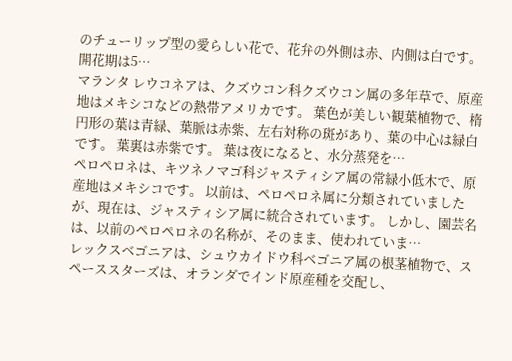のチューリップ型の愛らしい花で、花弁の外側は赤、内側は白です。 開花期は5…
マランタ レウコネアは、クズウコン科クズウコン属の多年草で、原産地はメキシコなどの熱帯アメリカです。 葉色が美しい観葉植物で、楕円形の葉は青緑、葉脈は赤紫、左右対称の斑があり、葉の中心は緑白です。 葉裏は赤紫です。 葉は夜になると、水分蒸発を…
ペロペロネは、キツネノマゴ科ジャスティシア属の常緑小低木で、原産地はメキシコです。 以前は、ペロペロネ属に分類されていましたが、現在は、ジャスティシア属に統合されています。 しかし、園芸名は、以前のペロペロネの名称が、そのまま、使われていま…
レックスベゴニアは、シュウカイドウ科ベゴニア属の根茎植物で、スペーススターズは、オランダでインド原産種を交配し、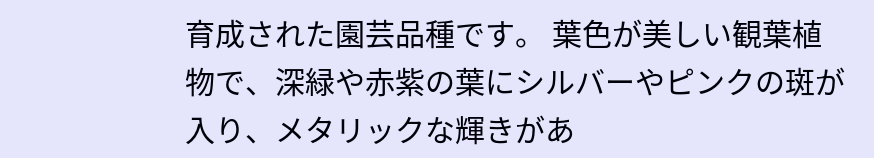育成された園芸品種です。 葉色が美しい観葉植物で、深緑や赤紫の葉にシルバーやピンクの斑が入り、メタリックな輝きがあ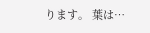ります。 葉は…